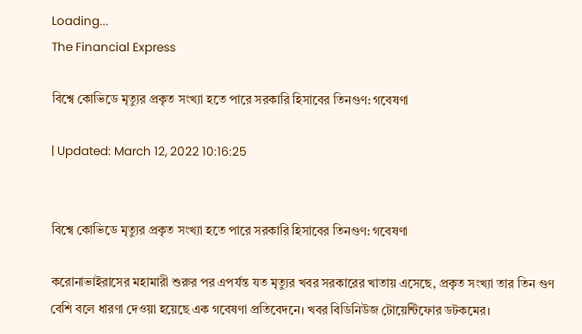Loading...
The Financial Express

বিশ্বে কোভিডে মৃত্যুর প্রকৃত সংখ্যা হতে পারে সরকারি হিসাবের তিনগুণ: গবেষণা

| Updated: March 12, 2022 10:16:25


বিশ্বে কোভিডে মৃত্যুর প্রকৃত সংখ্যা হতে পারে সরকারি হিসাবের তিনগুণ: গবেষণা

করোনাভাইরাসের মহামারী শুরুর পর এপর্যন্ত যত মৃত্যুর খবর সরকারের খাতায় এসেছে, প্রকৃত সংখ্যা তার তিন গুণ বেশি বলে ধারণা দেওয়া হয়েছে এক গবেষণা প্রতিবেদনে। খবর বিডিনিউজ টোয়েন্টিফোর ডটকমের।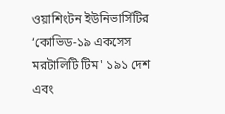ওয়াশিংটন ইউনিভার্সিটির ‘কোভিড-১৯ একসেস মরটালিটি টিম' ১৯১ দেশ এবং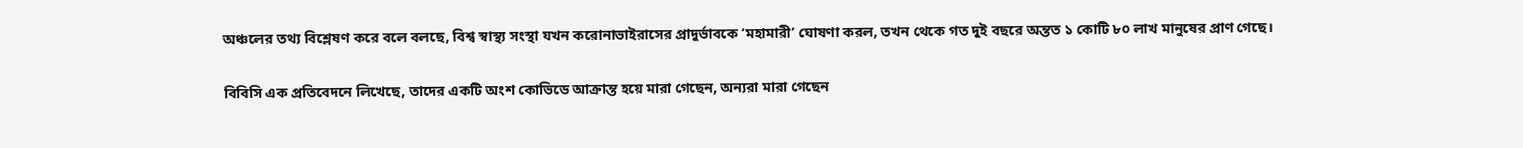অঞ্চলের তথ্য বিশ্লেষণ করে বলে বলছে, বিশ্ব স্বাস্থ্য সংস্থা যখন করোনাভাইরাসের প্রাদুর্ভাবকে ‘মহামারী’ ঘোষণা করল, তখন থেকে গত দুই বছরে অন্তত ১ কোটি ৮০ লাখ মানুষের প্রাণ গেছে।

বিবিসি এক প্রতিবেদনে লিখেছে, তাদের একটি অংশ কোভিডে আক্রান্ত হয়ে মারা গেছেন, অন্যরা মারা গেছেন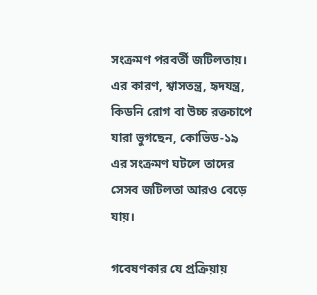সংক্রমণ পরবর্তী জটিলতায়। এর কারণ, শ্বাসতন্ত্র, হৃদযন্ত্র, কিডনি রোগ বা উচ্চ রক্তচাপে যারা ভুগছেন, কোভিড-১৯ এর সংক্রমণ ঘটলে তাদের সেসব জটিলতা আরও বেড়ে যায়।

গবেষণকার যে প্রক্রিয়ায়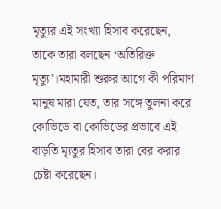মৃত্যুর এই সংখ্যা হিসাব করেছেন, তাকে তারা বলছেন ‘অতিরিক্ত মৃত্যু’।মহামারী শুরুর আগে কী পরিমাণ মানুষ মারা যেত, তার সঙ্গে তুলনা করে কোভিডে বা কোভিডের প্রভাবে এই বাড়তি ম্যৃতুর হিসাব তারা বের করার চেষ্টা করেছেন।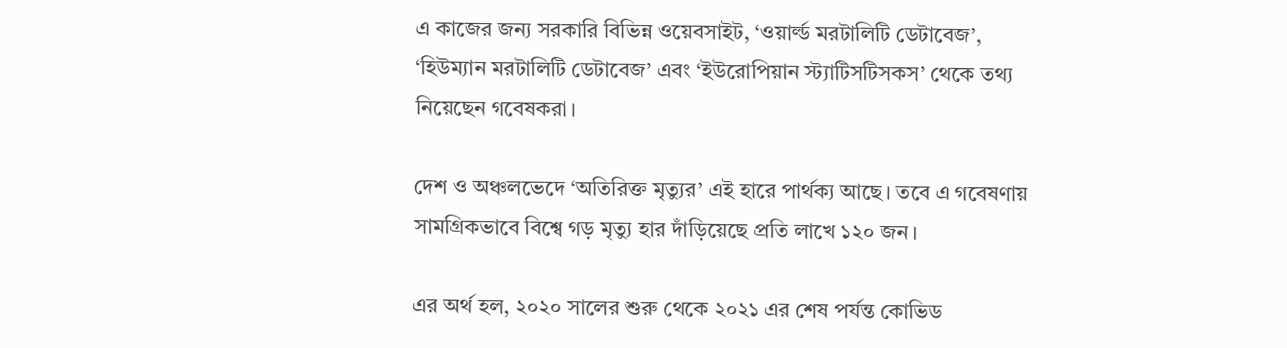এ কাজের জন্য সরকারি বিভিন্ন ওয়েবসাইট, ‘ওয়ার্ল্ড মরটালিটি ডেটাবেজ’, ‘হিউম্যান মরটালিটি ডেটাবেজ’ এবং ‘ইউরোপিয়ান স্ট্যাটিসটিসকস’ থেকে তথ্য নিয়েছেন গবেষকরা।

দেশ ও অঞ্চলভেদে ‘অতিরিক্ত মৃত্যুর’ এই হারে পার্থক্য আছে। তবে এ গবেষণায় সামগ্রিকভাবে বিশ্বে গড় মৃত্যু হার দাঁড়িয়েছে প্রতি লাখে ১২০ জন।

এর অর্থ হল, ২০২০ সালের শুরু থেকে ২০২১ এর শেষ পর্যন্ত কোভিড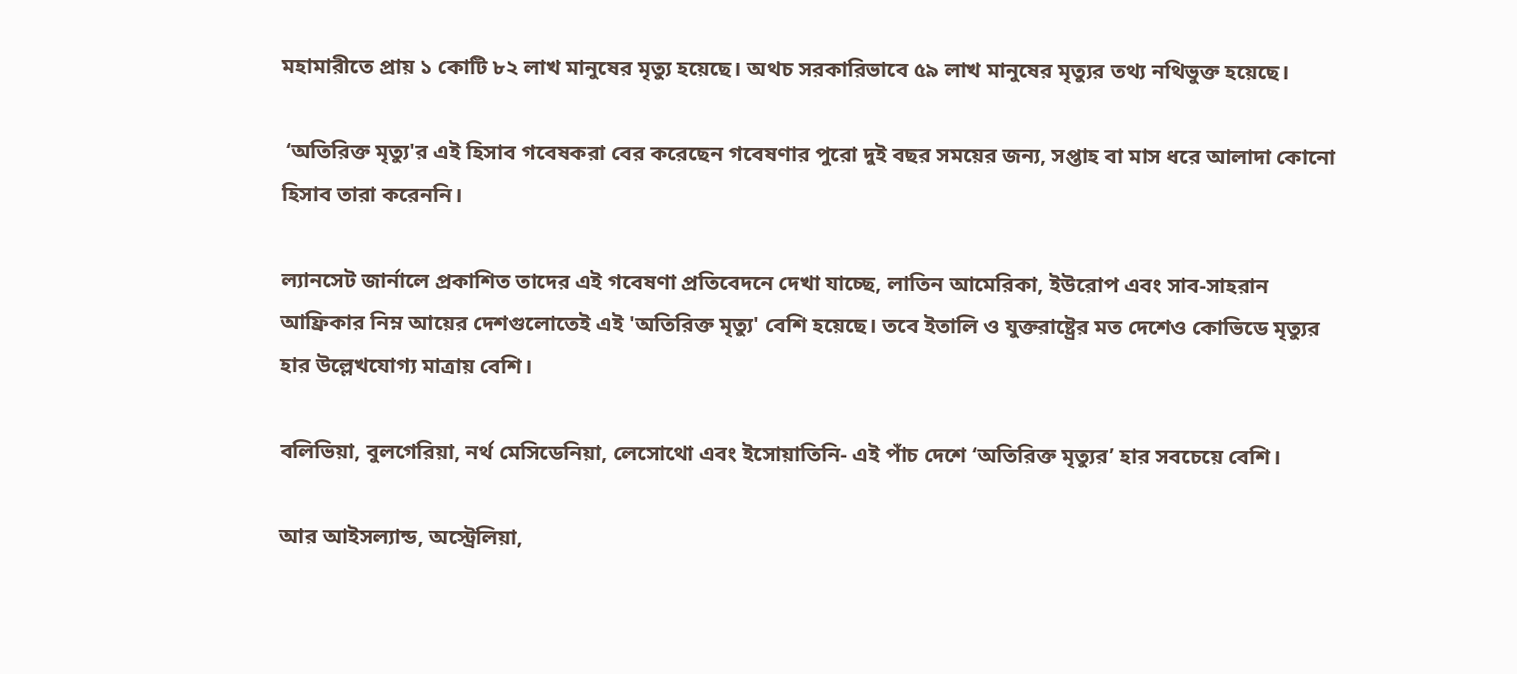মহামারীতে প্রায় ১ কোটি ৮২ লাখ মানুষের মৃত্যু হয়েছে। অথচ সরকারিভাবে ৫৯ লাখ মানুষের মৃত্যুর তথ্য নথিভুক্ত হয়েছে।

 ‘অতিরিক্ত মৃত্যু'র এই হিসাব গবেষকরা বের করেছেন গবেষণার পুরো দুই বছর সময়ের জন্য, সপ্তাহ বা মাস ধরে আলাদা কোনো হিসাব তারা করেননি।

ল্যানসেট জার্নালে প্রকাশিত তাদের এই গবেষণা প্রতিবেদনে দেখা যাচ্ছে, লাতিন আমেরিকা, ইউরোপ এবং সাব-সাহরান আফ্রিকার নিম্ন আয়ের দেশগুলোতেই এই 'অতিরিক্ত মৃত্যু' বেশি হয়েছে। তবে ইতালি ও যুক্তরাষ্ট্রের মত দেশেও কোভিডে মৃত্যুর হার উল্লেখযোগ্য মাত্রায় বেশি।

বলিভিয়া, বুলগেরিয়া, নর্থ মেসিডেনিয়া, লেসোথো এবং ইসোয়াতিনি- এই পাঁচ দেশে ‘অতিরিক্ত মৃত্যুর’ হার সবচেয়ে বেশি।

আর আইসল্যান্ড, অস্ট্রেলিয়া,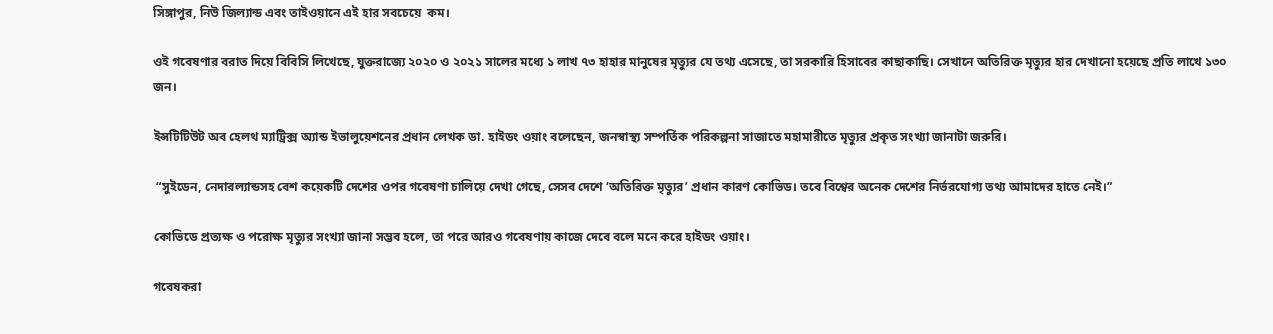সিঙ্গাপুর, নিউ জিল্যান্ড এবং তাইওয়ানে এই হার সবচেয়ে  কম।

ওই গবেষণার বরাত দিয়ে বিবিসি লিখেছে, যুক্তরাজ্যে ২০২০ ও ২০২১ সালের মধ্যে ১ লাখ ৭৩ হাহার মানুষের মৃত্যুর যে তথ্য এসেছে, তা সরকারি হিসাবের কাছাকাছি। সেখানে অতিরিক্ত মৃত্যুর হার দেখানো হয়েছে প্রতি লাখে ১৩০ জন।

ইন্সটিটিউট অব হেলথ ম্যাট্রিক্স অ্যান্ড ইভালুয়েশনের প্রধান লেখক ডা. হাইডং ওয়াং বলেছেন, জনস্বাস্থ্য সম্পর্তিক পরিকল্পনা সাজাতে মহামারীতে মৃত্যুর প্রকৃত সংখ্যা জানাটা জরুরি।

 “সুইডেন, নেদারল্যান্ডসহ বেশ কয়েকটি দেশের ওপর গবেষণা চালিয়ে দেখা গেছে, সেসব দেশে ‘অতিরিক্ত মৃত্যুর’ প্রধান কারণ কোভিড। তবে বিশ্বের অনেক দেশের নির্ভরযোগ্য তথ্য আমাদের হাতে নেই।”

কোভিডে প্রত্যক্ষ ও পরোক্ষ মৃত্যুর সংখ্যা জানা সম্ভব হলে, তা পরে আরও গবেষণায় কাজে দেবে বলে মনে করে হাইডং ওয়াং।

গবেষকরা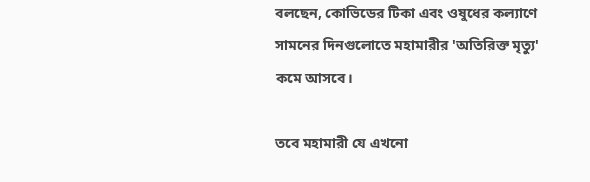বলছেন, কোভিডের টিকা এবং ওষুধের কল্যাণে সামনের দিনগুলোতে মহামারীর 'অতিরিক্ত মৃত্যু' কমে আসবে।

তবে মহামারী যে এখনো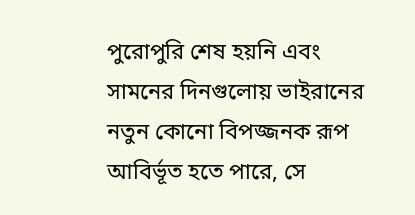পুরোপুরি শেষ হয়নি এবং সামনের দিনগুলোয় ভাইরানের নতুন কোনো বিপজ্জনক রূপ আবির্ভূত হতে পারে, সে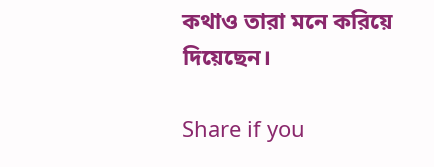কথাও তারা মনে করিয়ে দিয়েছেন।

Share if you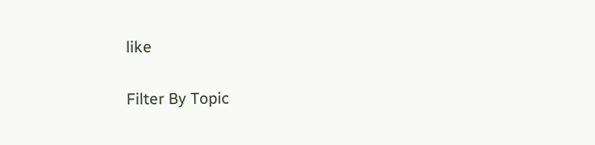like

Filter By Topic